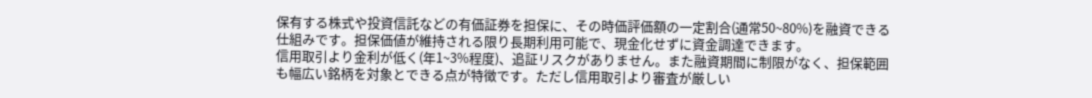保有する株式や投資信託などの有価証券を担保に、その時価評価額の一定割合(通常50~80%)を融資できる仕組みです。担保価値が維持される限り長期利用可能で、現金化せずに資金調達できます。
信用取引より金利が低く(年1~3%程度)、追証リスクがありません。また融資期間に制限がなく、担保範囲も幅広い銘柄を対象とできる点が特徴です。ただし信用取引より審査が厳しい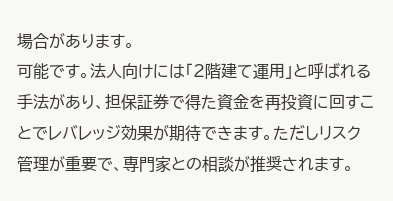場合があります。
可能です。法人向けには「2階建て運用」と呼ばれる手法があり、担保証券で得た資金を再投資に回すことでレバレッジ効果が期待できます。ただしリスク管理が重要で、専門家との相談が推奨されます。